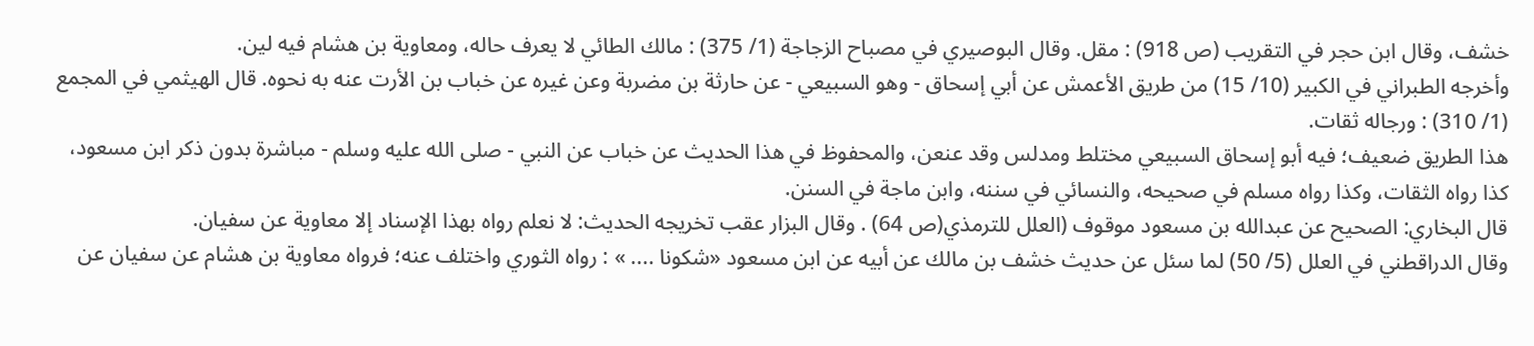خشف، وقال ابن حجر في التقريب (ص 918) : مقل. وقال البوصيري في مصباح الزجاجة (1/ 375) : مالك الطائي لا يعرف حاله، ومعاوية بن هشام فيه لين.
وأخرجه الطبراني في الكبير (10/ 15) من طريق الأعمش عن أبي إسحاق - وهو السبيعي - عن حارثة بن مضربة وعن غيره عن خباب بن الأرت عنه به نحوه. قال الهيثمي في المجمع (1/ 310) : ورجاله ثقات.
هذا الطريق ضعيف؛ فيه أبو إسحاق السبيعي مختلط ومدلس وقد عنعن، والمحفوظ في هذا الحديث عن خباب عن النبي - صلى الله عليه وسلم - مباشرة بدون ذكر ابن مسعود، كذا رواه الثقات، وكذا رواه مسلم في صحيحه، والنسائي في سننه، وابن ماجة في السنن.
قال البخاري: الصحيح عن عبدالله بن مسعود موقوف (العلل للترمذي(ص 64) . وقال البزار عقب تخريجه الحديث: لا نعلم رواه بهذا الإسناد إلا معاوية عن سفيان.
وقال الدراقطني في العلل (5/ 50) لما سئل عن حديث خشف بن مالك عن أبيه عن ابن مسعود «شكونا .... » : رواه الثوري واختلف عنه؛ فرواه معاوية بن هشام عن سفيان عن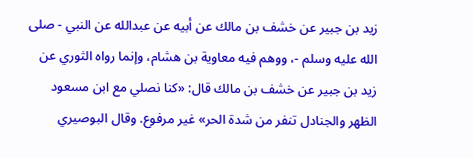زيد بن جبير عن خشف بن مالك عن أبيه عن عبدالله عن النبي - صلى الله عليه وسلم -، ووهم فيه معاوية بن هشام، وإنما رواه الثوري عن زيد بن جبير عن خشف بن مالك قال: «كنا نصلي مع ابن مسعود الظهر والجنادل تنفر من شدة الحر» غير مرفوع. وقال البوصيري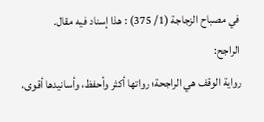في مصباح الزجاجة (1/ 375) : هذا إسناد فيه مقال.
الراجح:
رواية الوقف هي الراجحة؛ رواتها أكثر وأحفظ، وأسانيدها أقوى،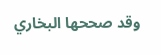وقد صححها البخاري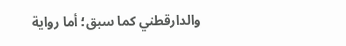والدارقطني كما سبق؛ أما رواية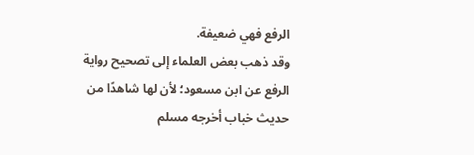الرفع فهي ضعيفة.
وقد ذهب بعض العلماء إلى تصحيح رواية الرفع عن ابن مسعود؛ لأن لها شاهدًا من حديث خباب أخرجه مسلم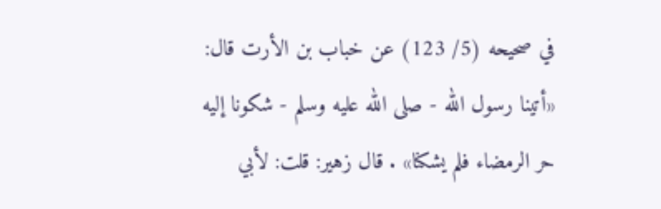في صحيحه (5/ 123) عن خباب بن الأرت قال: «أتينا رسول الله - صلى الله عليه وسلم - شكونا إليه حر الرمضاء فلم يشكنا» . قال زهير: قلت: لأبي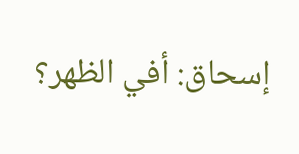إسحاق: أفي الظهر؟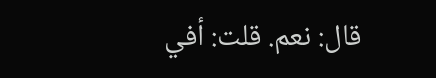قال: نعم. قلت: أفي